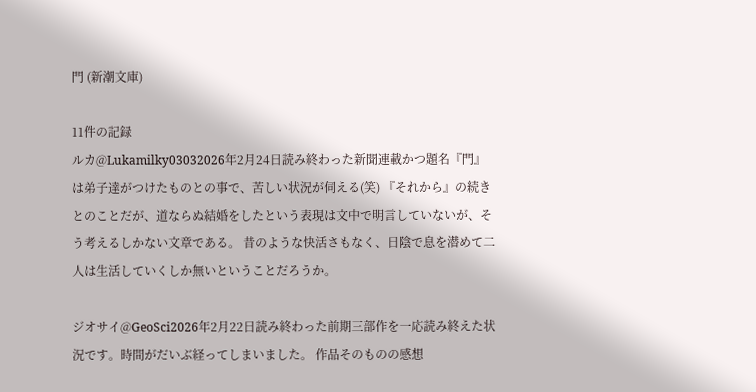門 (新潮文庫)

11件の記録
ルカ@Lukamilky03032026年2月24日読み終わった新聞連載かつ題名『門』は弟子達がつけたものとの事で、苦しい状況が伺える(笑) 『それから』の続きとのことだが、道ならぬ結婚をしたという表現は文中で明言していないが、そう考えるしかない文章である。 昔のような快活さもなく、日陰で息を潜めて二人は生活していくしか無いということだろうか。

ジオサイ@GeoSci2026年2月22日読み終わった前期三部作を一応読み終えた状況です。時間がだいぶ経ってしまいました。 作品そのものの感想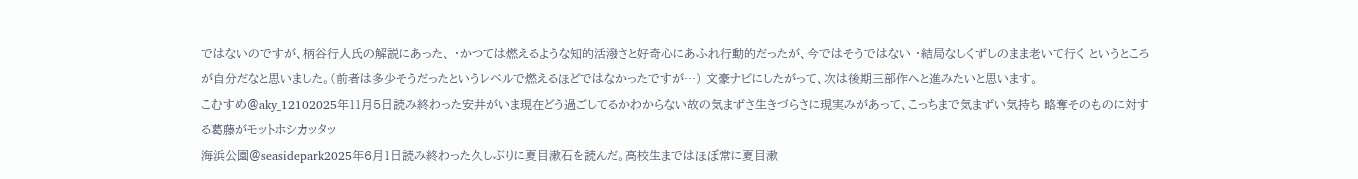ではないのですが、柄谷行人氏の解説にあった、 ・かつては燃えるような知的活潑さと好奇心にあふれ行動的だったが、今ではそうではない ・結局なしくずしのまま老いて行く というところが自分だなと思いました。(前者は多少そうだったというレベルで燃えるほどではなかったですが…) 文豪ナビにしたがって、次は後期三部作へと進みたいと思います。
こむすめ@aky_12102025年11月5日読み終わった安井がいま現在どう過ごしてるかわからない故の気まずさ生きづらさに現実みがあって、こっちまで気まずい気持ち 略奪そのものに対する葛藤がモットホシカッタッ
海浜公園@seasidepark2025年6月1日読み終わった久しぶりに夏目漱石を読んだ。高校生まではほぼ常に夏目漱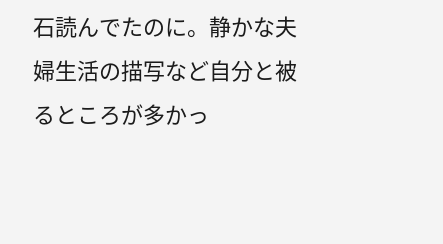石読んでたのに。静かな夫婦生活の描写など自分と被るところが多かっ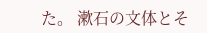た。 漱石の文体とそ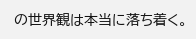の世界観は本当に落ち着く。